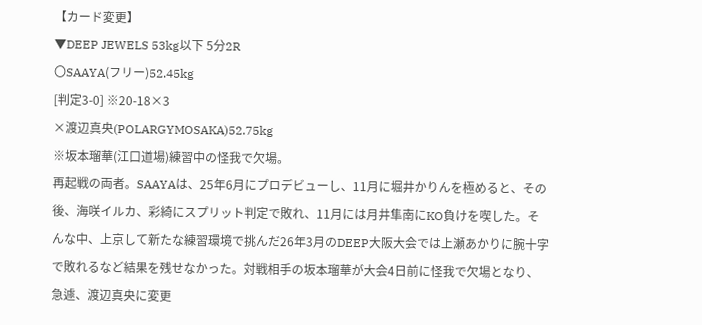【カード変更】
▼DEEP JEWELS 53kg以下 5分2R
〇SAAYA(フリー)52.45kg
[判定3-0] ※20-18×3
×渡辺真央(POLARGYMOSAKA)52.75kg
※坂本瑠華(江口道場)練習中の怪我で欠場。
再起戦の両者。SAAYAは、25年6月にプロデビューし、11月に堀井かりんを極めると、その後、海咲イルカ、彩綺にスプリット判定で敗れ、11月には月井隼南にKO負けを喫した。そんな中、上京して新たな練習環境で挑んだ26年3月のDEEP大阪大会では上瀬あかりに腕十字で敗れるなど結果を残せなかった。対戦相手の坂本瑠華が大会4日前に怪我で欠場となり、急遽、渡辺真央に変更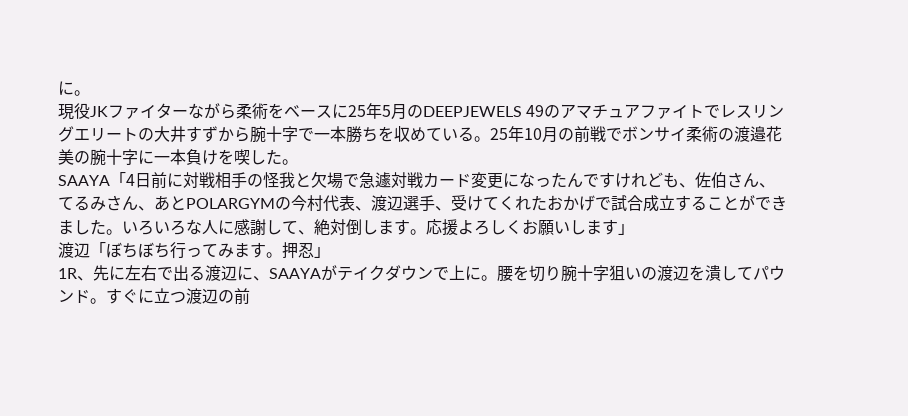に。
現役JKファイターながら柔術をベースに25年5月のDEEPJEWELS 49のアマチュアファイトでレスリングエリートの大井すずから腕十字で一本勝ちを収めている。25年10月の前戦でボンサイ柔術の渡邉花美の腕十字に一本負けを喫した。
SAAYA「4日前に対戦相手の怪我と欠場で急遽対戦カード変更になったんですけれども、佐伯さん、てるみさん、あとPOLARGYMの今村代表、渡辺選手、受けてくれたおかげで試合成立することができました。いろいろな人に感謝して、絶対倒します。応援よろしくお願いします」
渡辺「ぼちぼち行ってみます。押忍」
1R、先に左右で出る渡辺に、SAAYAがテイクダウンで上に。腰を切り腕十字狙いの渡辺を潰してパウンド。すぐに立つ渡辺の前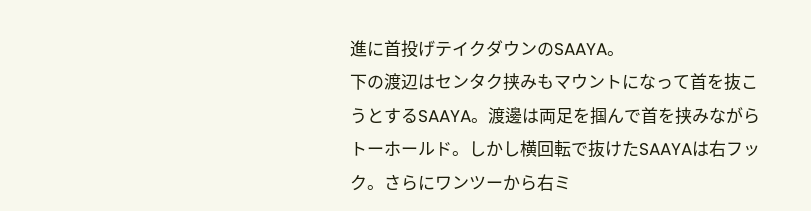進に首投げテイクダウンのSAAYA。
下の渡辺はセンタク挟みもマウントになって首を抜こうとするSAAYA。渡邊は両足を掴んで首を挟みながらトーホールド。しかし横回転で抜けたSAAYAは右フック。さらにワンツーから右ミ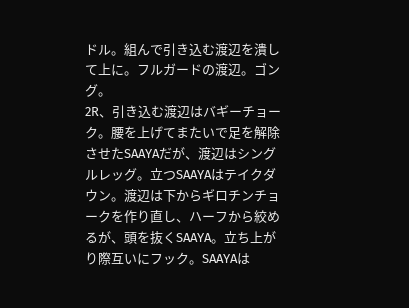ドル。組んで引き込む渡辺を潰して上に。フルガードの渡辺。ゴング。
2R、引き込む渡辺はバギーチョーク。腰を上げてまたいで足を解除させたSAAYAだが、渡辺はシングルレッグ。立つSAAYAはテイクダウン。渡辺は下からギロチンチョークを作り直し、ハーフから絞めるが、頭を抜くSAAYA。立ち上がり際互いにフック。SAAYAは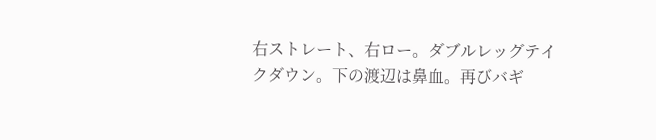右ストレート、右ロー。ダブルレッグテイクダウン。下の渡辺は鼻血。再びバギ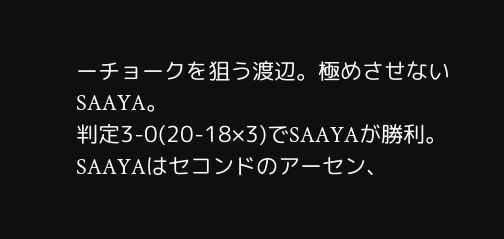ーチョークを狙う渡辺。極めさせないSAAYA。
判定3-0(20-18×3)でSAAYAが勝利。SAAYAはセコンドのアーセン、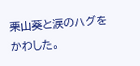栗山葵と涙のハグをかわした。